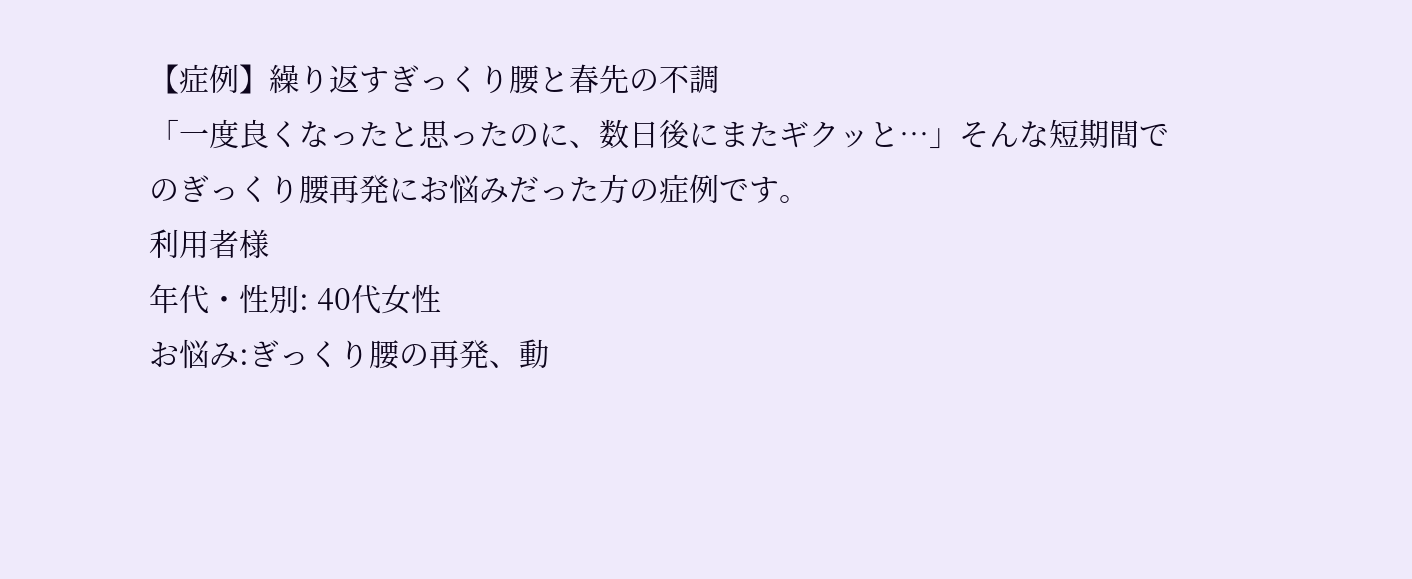【症例】繰り返すぎっくり腰と春先の不調
「一度良くなったと思ったのに、数日後にまたギクッと…」そんな短期間でのぎっくり腰再発にお悩みだった方の症例です。
利用者様
年代・性別: 40代女性
お悩み:ぎっくり腰の再発、動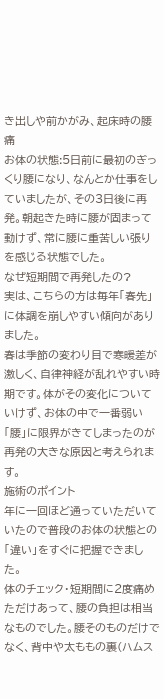き出しや前かがみ、起床時の腰痛
お体の状態:5日前に最初のぎっくり腰になり、なんとか仕事をしていましたが、その3日後に再発。朝起きた時に腰が固まって動けず、常に腰に重苦しい張りを感じる状態でした。
なぜ短期間で再発したの?
実は、こちらの方は毎年「春先」に体調を崩しやすい傾向がありました。
春は季節の変わり目で寒暖差が激しく、自律神経が乱れやすい時期です。体がその変化についていけず、お体の中で一番弱い「腰」に限界がきてしまったのが再発の大きな原因と考えられます。
施術のポイント
年に一回ほど通っていただいていたので普段のお体の状態との「違い」をすぐに把握できました。
体のチェック・短期間に2度痛めただけあって、腰の負担は相当なものでした。腰そのものだけでなく、背中や太ももの裏(ハムス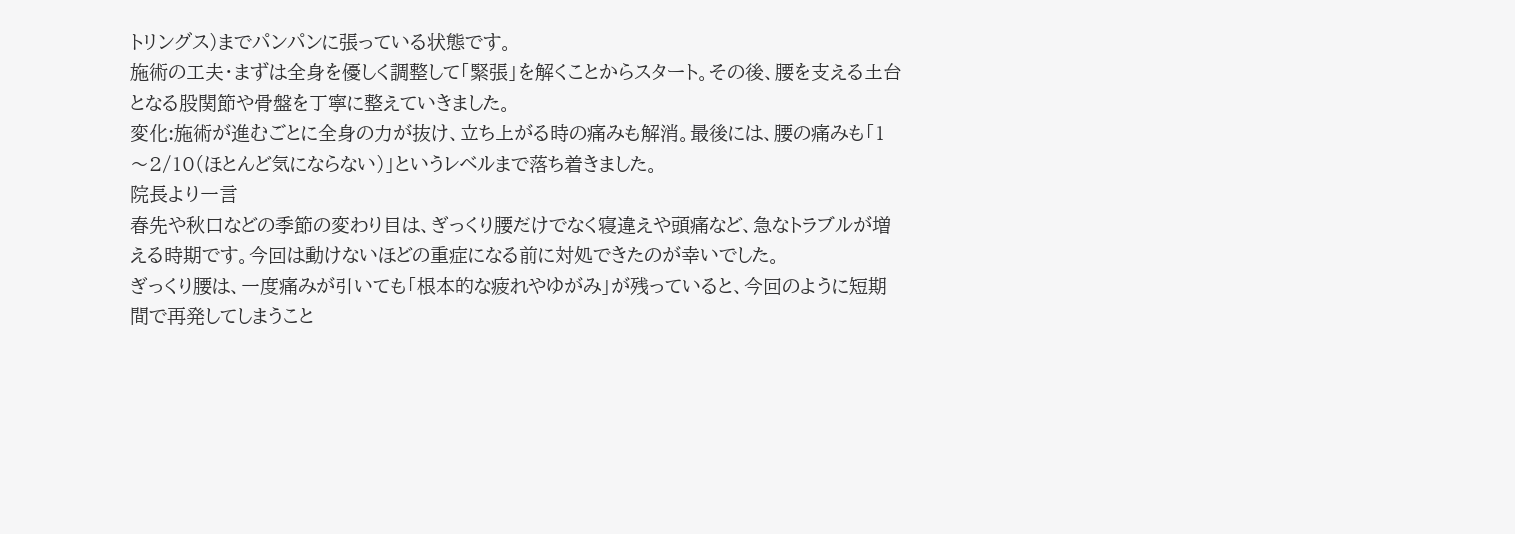トリングス)までパンパンに張っている状態です。
施術の工夫・まずは全身を優しく調整して「緊張」を解くことからスタート。その後、腰を支える土台となる股関節や骨盤を丁寧に整えていきました。
変化:施術が進むごとに全身の力が抜け、立ち上がる時の痛みも解消。最後には、腰の痛みも「1〜2/10(ほとんど気にならない)」というレベルまで落ち着きました。
院長より一言
春先や秋口などの季節の変わり目は、ぎっくり腰だけでなく寝違えや頭痛など、急なトラブルが増える時期です。今回は動けないほどの重症になる前に対処できたのが幸いでした。
ぎっくり腰は、一度痛みが引いても「根本的な疲れやゆがみ」が残っていると、今回のように短期間で再発してしまうこと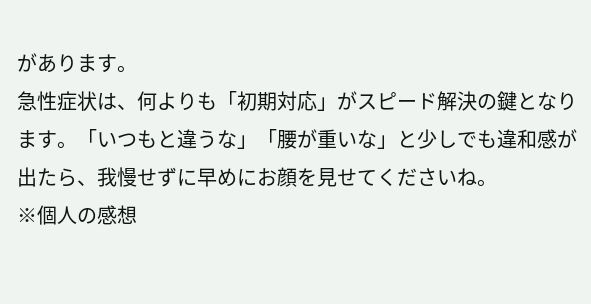があります。
急性症状は、何よりも「初期対応」がスピード解決の鍵となります。「いつもと違うな」「腰が重いな」と少しでも違和感が出たら、我慢せずに早めにお顔を見せてくださいね。
※個人の感想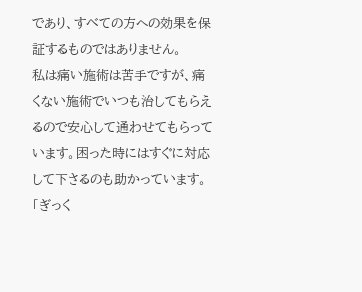であり、すべての方への効果を保証するものではありません。
私は痛い施術は苦手ですが、痛くない施術でいつも治してもらえるので安心して通わせてもらっています。困った時にはすぐに対応して下さるのも助かっています。
「ぎっく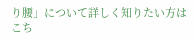り腰」について詳しく知りたい方はこち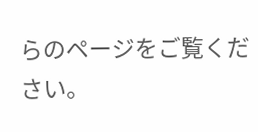らのページをご覧ください。